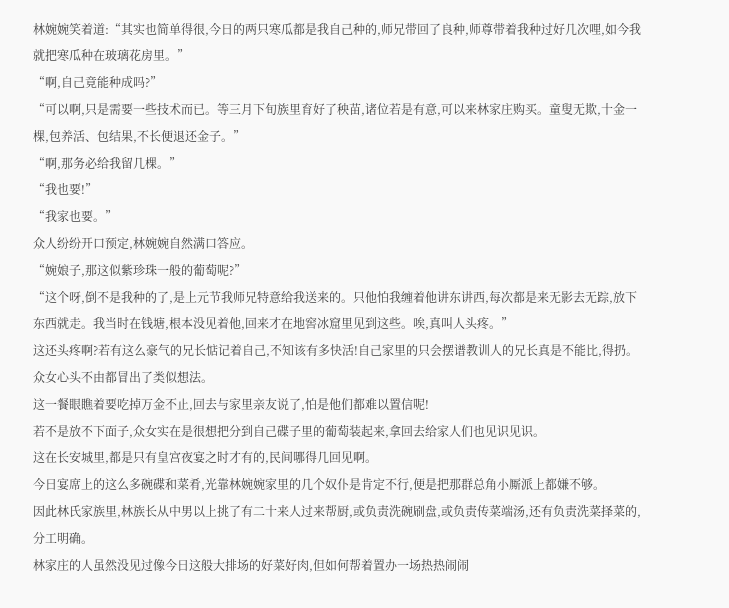林婉婉笑着道:“其实也简单得很,今日的两只寒瓜都是我自己种的,师兄带回了良种,师尊带着我种过好几次哩,如今我就把寒瓜种在玻璃花房里。”
“啊,自己竟能种成吗?”
“可以啊,只是需要一些技术而已。等三月下旬族里育好了秧苗,诸位若是有意,可以来林家庄购买。童叟无欺,十金一棵,包养活、包结果,不长便退还金子。”
“啊,那务必给我留几棵。”
“我也要!”
“我家也要。”
众人纷纷开口预定,林婉婉自然满口答应。
“婉娘子,那这似紫珍珠一般的葡萄呢?”
“这个呀,倒不是我种的了,是上元节我师兄特意给我送来的。只他怕我缠着他讲东讲西,每次都是来无影去无踪,放下东西就走。我当时在钱塘,根本没见着他,回来才在地窖冰窟里见到这些。唉,真叫人头疼。”
这还头疼啊?若有这么豪气的兄长惦记着自己,不知该有多快活!自己家里的只会摆谱教训人的兄长真是不能比,得扔。
众女心头不由都冒出了类似想法。
这一餐眼瞧着要吃掉万金不止,回去与家里亲友说了,怕是他们都难以置信呢!
若不是放不下面子,众女实在是很想把分到自己碟子里的葡萄装起来,拿回去给家人们也见识见识。
这在长安城里,都是只有皇宫夜宴之时才有的,民间哪得几回见啊。
今日宴席上的这么多碗碟和菜肴,光靠林婉婉家里的几个奴仆是肯定不行,便是把那群总角小厮派上都嫌不够。
因此林氏家族里,林族长从中男以上挑了有二十来人过来帮厨,或负责洗碗刷盘,或负责传菜端汤,还有负责洗菜择菜的,分工明确。
林家庄的人虽然没见过像今日这般大排场的好菜好肉,但如何帮着置办一场热热闹闹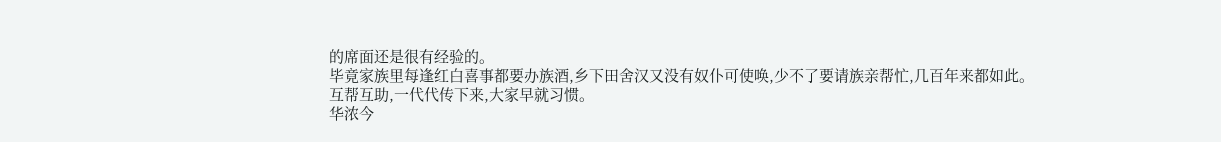的席面还是很有经验的。
毕竟家族里每逢红白喜事都要办族酒,乡下田舍汉又没有奴仆可使唤,少不了要请族亲帮忙,几百年来都如此。
互帮互助,一代代传下来,大家早就习惯。
华浓今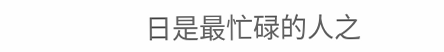日是最忙碌的人之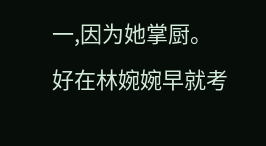一,因为她掌厨。
好在林婉婉早就考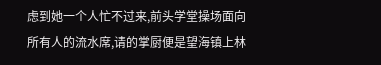虑到她一个人忙不过来,前头学堂操场面向所有人的流水席,请的掌厨便是望海镇上林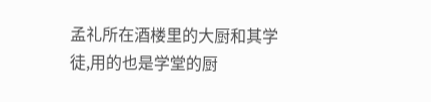孟礼所在酒楼里的大厨和其学徒,用的也是学堂的厨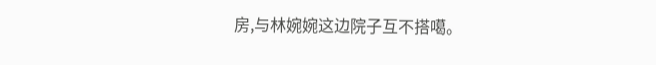房,与林婉婉这边院子互不搭噶。